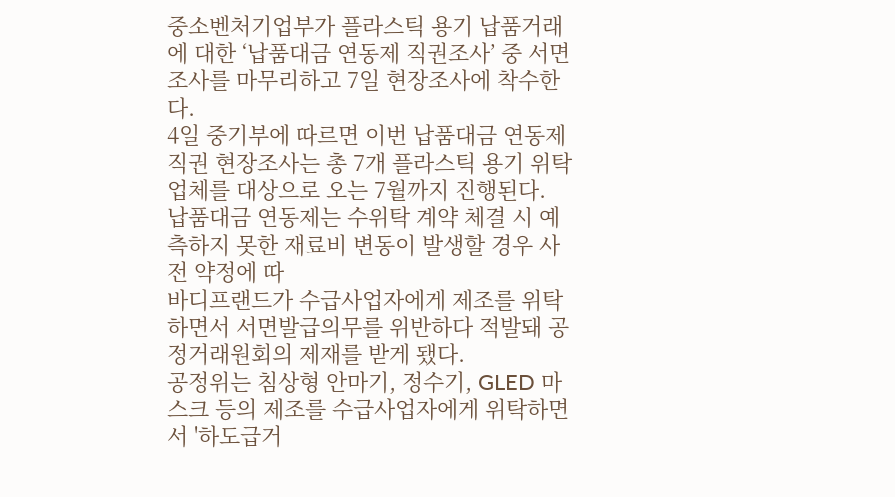중소벤처기업부가 플라스틱 용기 납품거래에 대한 ‘납품대금 연동제 직권조사’ 중 서면조사를 마무리하고 7일 현장조사에 착수한다.
4일 중기부에 따르면 이번 납품대금 연동제 직권 현장조사는 총 7개 플라스틱 용기 위탁업체를 대상으로 오는 7월까지 진행된다.
납품대금 연동제는 수위탁 계약 체결 시 예측하지 못한 재료비 변동이 발생할 경우 사전 약정에 따
바디프랜드가 수급사업자에게 제조를 위탁하면서 서면발급의무를 위반하다 적발돼 공정거래원회의 제재를 받게 됐다.
공정위는 침상형 안마기, 정수기, GLED 마스크 등의 제조를 수급사업자에게 위탁하면서 '하도급거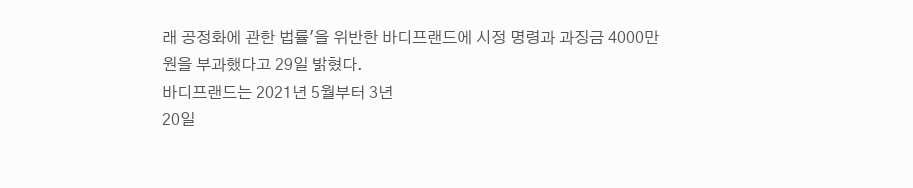래 공정화에 관한 법률'을 위반한 바디프랜드에 시정 명령과 과징금 4000만 원을 부과했다고 29일 밝혔다.
바디프랜드는 2021년 5월부터 3년
20일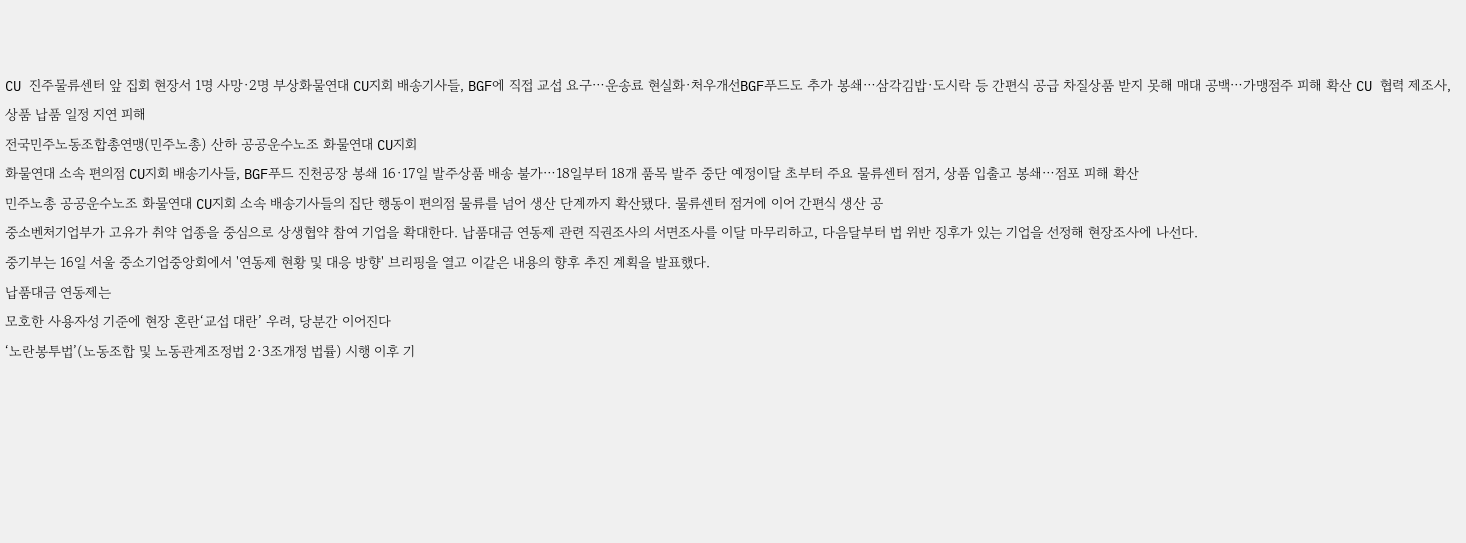CU 진주물류센터 앞 집회 현장서 1명 사망·2명 부상화물연대 CU지회 배송기사들, BGF에 직접 교섭 요구⋯운송료 현실화·처우개선BGF푸드도 추가 봉쇄⋯삼각김밥·도시락 등 간편식 공급 차질상품 받지 못해 매대 공백⋯가맹점주 피해 확산 CU 협력 제조사, 상품 납품 일정 지연 피해
전국민주노동조합총연맹(민주노총) 산하 공공운수노조 화물연대 CU지회
화물연대 소속 편의점 CU지회 배송기사들, BGF푸드 진천공장 봉쇄 16·17일 발주상품 배송 불가⋯18일부터 18개 품목 발주 중단 예정이달 초부터 주요 물류센터 점거, 상품 입출고 봉쇄⋯점포 피해 확산
민주노총 공공운수노조 화물연대 CU지회 소속 배송기사들의 집단 행동이 편의점 물류를 넘어 생산 단계까지 확산됐다. 물류센터 점거에 이어 간편식 생산 공
중소벤처기업부가 고유가 취약 업종을 중심으로 상생협약 참여 기업을 확대한다. 납품대금 연동제 관련 직권조사의 서면조사를 이달 마무리하고, 다음달부터 법 위반 징후가 있는 기업을 선정해 현장조사에 나선다.
중기부는 16일 서울 중소기업중앙회에서 '연동제 현황 및 대응 방향' 브리핑을 열고 이같은 내용의 향후 추진 계획을 발표했다.
납품대금 연동제는
모호한 사용자성 기준에 현장 혼란‘교섭 대란’ 우려, 당분간 이어진다
‘노란봉투법’(노동조합 및 노동관계조정법 2·3조개정 법률) 시행 이후 기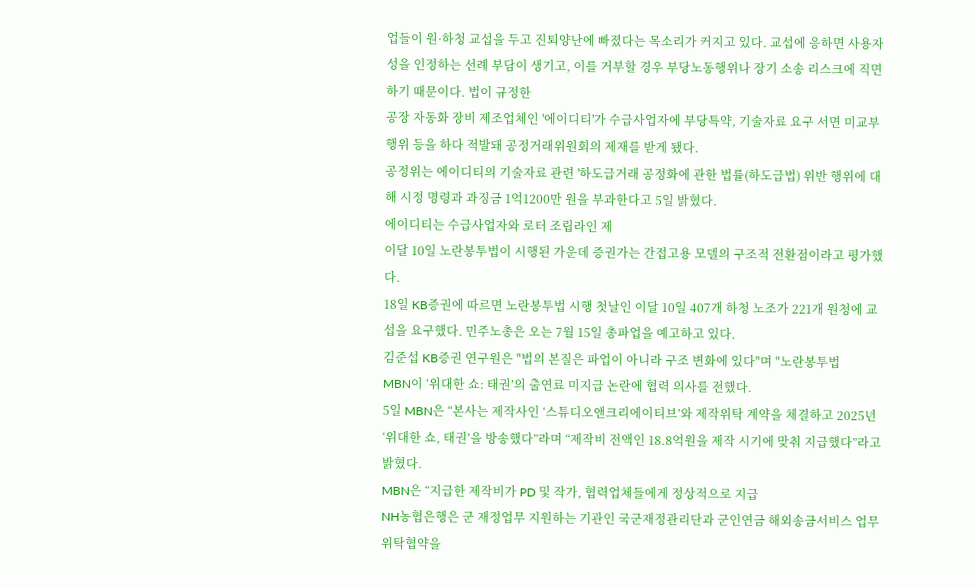업들이 원·하청 교섭을 두고 진퇴양난에 빠졌다는 목소리가 커지고 있다. 교섭에 응하면 사용자성을 인정하는 선례 부담이 생기고, 이를 거부할 경우 부당노동행위나 장기 소송 리스크에 직면하기 때문이다. 법이 규정한
공장 자동화 장비 제조업체인 '에이디티'가 수급사업자에 부당특약, 기술자료 요구 서면 미교부 행위 등을 하다 적발돼 공정거래위원회의 제재를 받게 됐다.
공정위는 에이디티의 기술자료 관련 '하도급거래 공정화에 관한 법률(하도급법) 위반 행위에 대해 시정 명령과 과징금 1억1200만 원을 부과한다고 5일 밝혔다.
에이디티는 수급사업자와 로터 조립라인 제
이달 10일 노란봉투법이 시행된 가운데 증권가는 간접고용 모델의 구조적 전환점이라고 평가했다.
18일 KB증권에 따르면 노란봉투법 시행 첫날인 이달 10일 407개 하청 노조가 221개 원청에 교섭을 요구했다. 민주노총은 오는 7월 15일 총파업을 예고하고 있다.
김준섭 KB증권 연구원은 "법의 본질은 파업이 아니라 구조 변화에 있다"며 "노란봉투법
MBN이 ‘위대한 쇼: 태권’의 출연료 미지급 논란에 협력 의사를 전했다.
5일 MBN은 “본사는 제작사인 ‘스튜디오앤크리에이티브’와 제작위탁 계약을 체결하고 2025년 ‘위대한 쇼, 태권’을 방송했다”라며 “제작비 전액인 18.8억원을 제작 시기에 맞춰 지급했다”라고 밝혔다.
MBN은 “지급한 제작비가 PD 및 작가, 협력업체들에게 정상적으로 지급
NH농협은행은 군 재정업무 지원하는 기관인 국군재정관리단과 군인연금 해외송금서비스 업무위탁협약을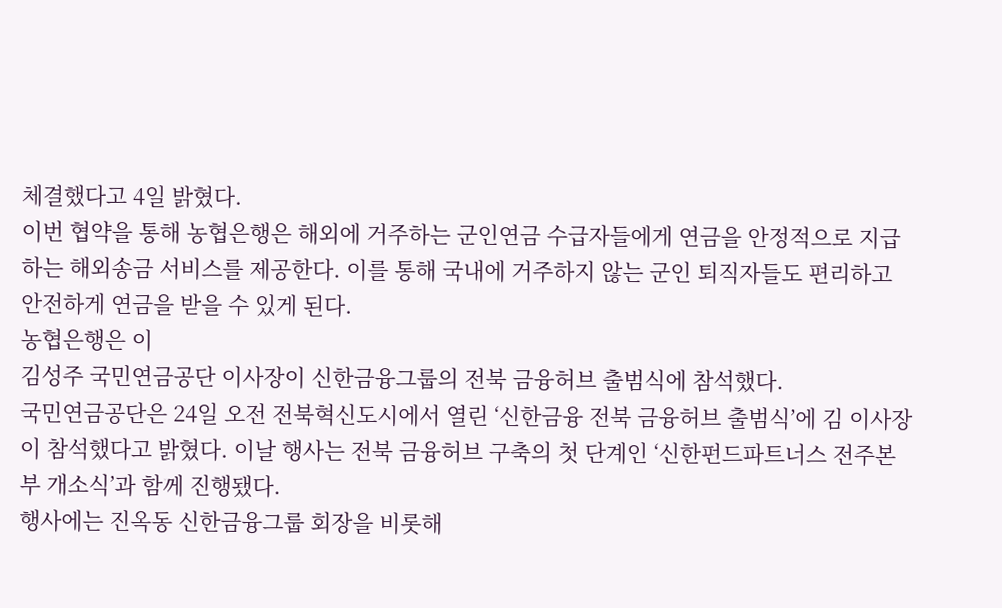체결했다고 4일 밝혔다.
이번 협약을 통해 농협은행은 해외에 거주하는 군인연금 수급자들에게 연금을 안정적으로 지급하는 해외송금 서비스를 제공한다. 이를 통해 국내에 거주하지 않는 군인 퇴직자들도 편리하고 안전하게 연금을 받을 수 있게 된다.
농협은행은 이
김성주 국민연금공단 이사장이 신한금융그룹의 전북 금융허브 출범식에 참석했다.
국민연금공단은 24일 오전 전북혁신도시에서 열린 ‘신한금융 전북 금융허브 출범식’에 김 이사장이 참석했다고 밝혔다. 이날 행사는 전북 금융허브 구축의 첫 단계인 ‘신한펀드파트너스 전주본부 개소식’과 함께 진행됐다.
행사에는 진옥동 신한금융그룹 회장을 비롯해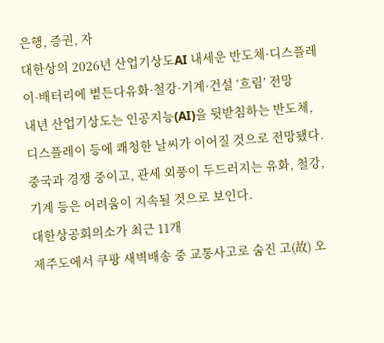은행, 증권, 자
대한상의 2026년 산업기상도AI 내세운 반도체·디스플레이·배터리에 볕든다유화·철강·기계·건설 ‘흐림’ 전망
내년 산업기상도는 인공지능(AI)을 뒷받침하는 반도체, 디스플레이 등에 쾌청한 날씨가 이어질 것으로 전망됐다. 중국과 경쟁 중이고, 관세 외풍이 두드러지는 유화, 철강, 기계 등은 어려움이 지속될 것으로 보인다.
대한상공회의소가 최근 11개
제주도에서 쿠팡 새벽배송 중 교통사고로 숨진 고(故) 오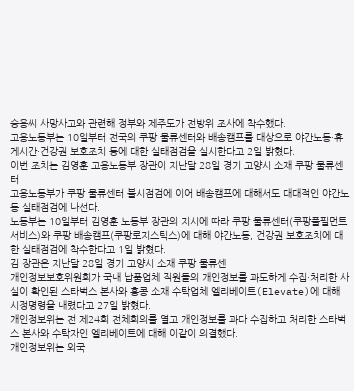승용씨 사망사고와 관련해 정부와 제주도가 전방위 조사에 착수했다.
고용노동부는 10일부터 전국의 쿠팡 물류센터와 배송캠프를 대상으로 야간노동·휴게시간·건강권 보호조치 등에 대한 실태점검을 실시한다고 2일 밝혔다.
이번 조치는 김영훈 고용노동부 장관이 지난달 28일 경기 고양시 소재 쿠팡 물류센터
고용노동부가 쿠팡 물류센터 불시점검에 이어 배송캠프에 대해서도 대대적인 야간노동 실태점검에 나선다.
노동부는 10일부터 김영훈 노동부 장관의 지시에 따라 쿠팡 물류센터(쿠팡풀필먼트 서비스)와 쿠팡 배송캠프(쿠팡로지스틱스)에 대해 야간노동, 건강권 보호조치에 대한 실태점검에 착수한다고 1일 밝혔다.
김 장관은 지난달 28일 경기 고양시 소재 쿠팡 물류센
개인정보보호위원회가 국내 납품업체 직원들의 개인정보를 과도하게 수집·처리한 사실이 확인된 스타벅스 본사와 홍콩 소재 수탁업체 엘리베이트(Elevate)에 대해 시정명령을 내렸다고 27일 밝혔다.
개인정보위는 전 제24회 전체회의를 열고 개인정보를 과다 수집하고 처리한 스타벅스 본사와 수탁자인 엘리베이트에 대해 이같이 의결했다.
개인정보위는 외국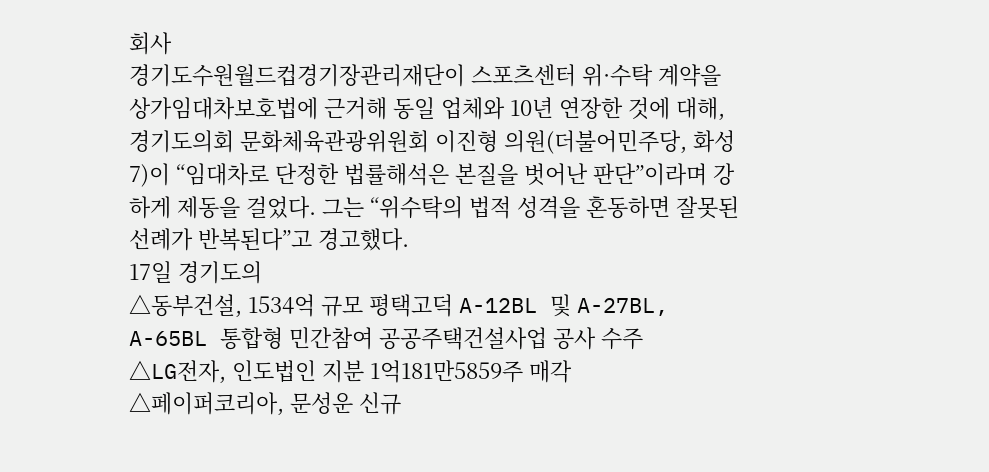회사
경기도수원월드컵경기장관리재단이 스포츠센터 위·수탁 계약을 상가임대차보호법에 근거해 동일 업체와 10년 연장한 것에 대해, 경기도의회 문화체육관광위원회 이진형 의원(더불어민주당, 화성7)이 “임대차로 단정한 법률해석은 본질을 벗어난 판단”이라며 강하게 제동을 걸었다. 그는 “위수탁의 법적 성격을 혼동하면 잘못된 선례가 반복된다”고 경고했다.
17일 경기도의
△동부건설, 1534억 규모 평택고덕 A-12BL 및 A-27BL, A-65BL 통합형 민간참여 공공주택건설사업 공사 수주
△LG전자, 인도법인 지분 1억181만5859주 매각
△페이퍼코리아, 문성운 신규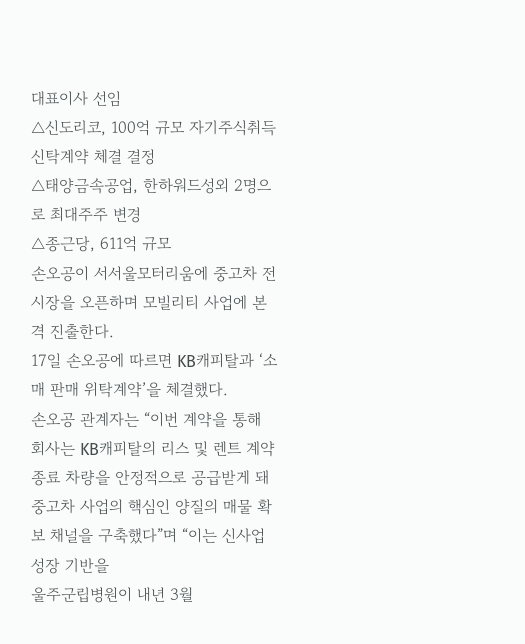대표이사 선임
△신도리코, 100억 규모 자기주식취득 신탁계약 체결 결정
△태양금속공업, 한하워드성외 2명으로 최대주주 변경
△종근당, 611억 규모
손오공이 서서울모터리움에 중고차 전시장을 오픈하며 모빌리티 사업에 본격 진출한다.
17일 손오공에 따르면 KB캐피탈과 ‘소매 판매 위탁계약’을 체결했다.
손오공 관계자는 “이번 계약을 통해 회사는 KB캐피탈의 리스 및 렌트 계약 종료 차량을 안정적으로 공급받게 돼 중고차 사업의 핵심인 양질의 매물 확보 채널을 구축했다”며 “이는 신사업 성장 기반을
울주군립병원이 내년 3월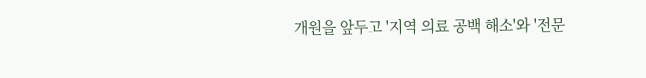개원을 앞두고 '지역 의료 공백 해소'와 '전문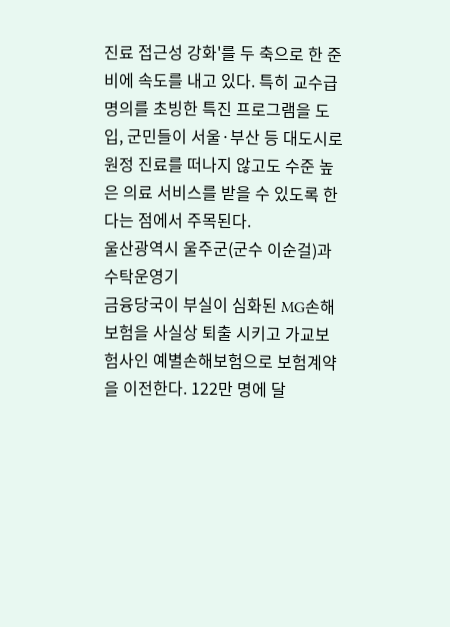진료 접근성 강화'를 두 축으로 한 준비에 속도를 내고 있다. 특히 교수급 명의를 초빙한 특진 프로그램을 도입, 군민들이 서울·부산 등 대도시로 원정 진료를 떠나지 않고도 수준 높은 의료 서비스를 받을 수 있도록 한다는 점에서 주목된다.
울산광역시 울주군(군수 이순걸)과 수탁운영기
금융당국이 부실이 심화된 MG손해보험을 사실상 퇴출 시키고 가교보험사인 예별손해보험으로 보험계약을 이전한다. 122만 명에 달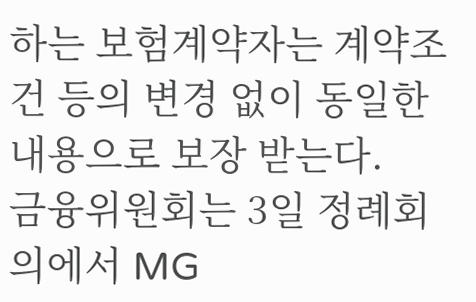하는 보험계약자는 계약조건 등의 변경 없이 동일한 내용으로 보장 받는다.
금융위원회는 3일 정례회의에서 MG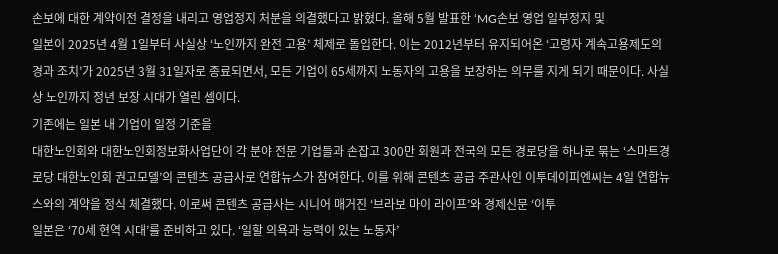손보에 대한 계약이전 결정을 내리고 영업정지 처분을 의결했다고 밝혔다. 올해 5월 발표한 ‘MG손보 영업 일부정지 및
일본이 2025년 4월 1일부터 사실상 ‘노인까지 완전 고용’ 체제로 돌입한다. 이는 2012년부터 유지되어온 ‘고령자 계속고용제도의 경과 조치’가 2025년 3월 31일자로 종료되면서, 모든 기업이 65세까지 노동자의 고용을 보장하는 의무를 지게 되기 때문이다. 사실상 노인까지 정년 보장 시대가 열린 셈이다.
기존에는 일본 내 기업이 일정 기준을
대한노인회와 대한노인회정보화사업단이 각 분야 전문 기업들과 손잡고 300만 회원과 전국의 모든 경로당을 하나로 묶는 ‘스마트경로당 대한노인회 권고모델’의 콘텐츠 공급사로 연합뉴스가 참여한다. 이를 위해 콘텐츠 공급 주관사인 이투데이피엔씨는 4일 연합뉴스와의 계약을 정식 체결했다. 이로써 콘텐츠 공급사는 시니어 매거진 ‘브라보 마이 라이프’와 경제신문 ‘이투
일본은 ‘70세 현역 시대’를 준비하고 있다. ‘일할 의욕과 능력이 있는 노동자’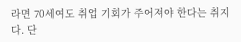라면 70세여도 취업 기회가 주어져야 한다는 취지다. 단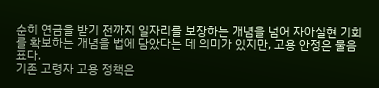순히 연금을 받기 전까지 일자리를 보장하는 개념을 넘어 자아실현 기회를 확보하는 개념을 법에 담았다는 데 의미가 있지만, 고용 안정은 물음표다.
기존 고령자 고용 정책은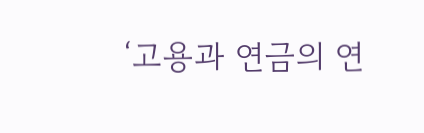‘고용과 연금의 연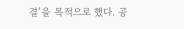결’을 목적으로 했다. 공